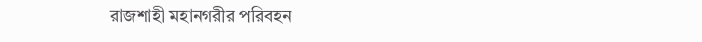রাজশাহী মহানগরীর পরিবহন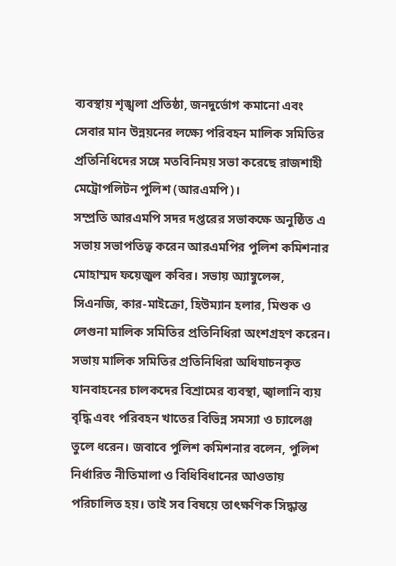ব্যবস্থায় শৃঙ্খলা প্রতিষ্ঠা, জনদুর্ভোগ কমানো এবং সেবার মান উন্নয়নের লক্ষ্যে পরিবহন মালিক সমিতির প্রতিনিধিদের সঙ্গে মতবিনিময় সভা করেছে রাজশাহী মেট্রোপলিটন পুলিশ (আরএমপি)।
সম্প্রতি আরএমপি সদর দপ্তরের সভাকক্ষে অনুষ্ঠিত এ সভায় সভাপতিত্ব করেন আরএমপির পুলিশ কমিশনার মোহাম্মদ ফয়েজুল কবির। সভায় অ্যাম্বুলেন্স, সিএনজি, কার-মাইক্রো, হিউম্যান হলার, মিশুক ও লেগুনা মালিক সমিতির প্রতিনিধিরা অংশগ্রহণ করেন।
সভায় মালিক সমিতির প্রতিনিধিরা অধিযাচনকৃত যানবাহনের চালকদের বিশ্রামের ব্যবস্থা, জ্বালানি ব্যয় বৃদ্ধি এবং পরিবহন খাতের বিভিন্ন সমস্যা ও চ্যালেঞ্জ তুলে ধরেন। জবাবে পুলিশ কমিশনার বলেন, পুলিশ নির্ধারিত নীতিমালা ও বিধিবিধানের আওতায় পরিচালিত হয়। তাই সব বিষয়ে তাৎক্ষণিক সিদ্ধান্ত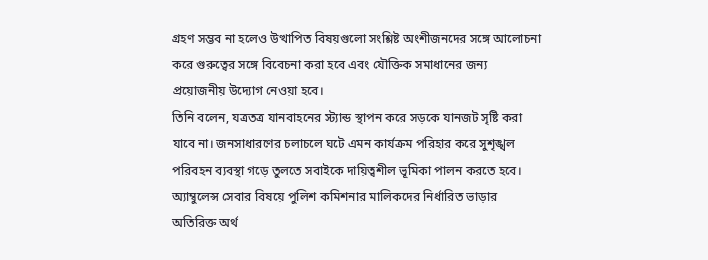গ্রহণ সম্ভব না হলেও উত্থাপিত বিষয়গুলো সংশ্লিষ্ট অংশীজনদের সঙ্গে আলোচনা করে গুরুত্বের সঙ্গে বিবেচনা করা হবে এবং যৌক্তিক সমাধানের জন্য প্রয়োজনীয় উদ্যোগ নেওয়া হবে।
তিনি বলেন, যত্রতত্র যানবাহনের স্ট্যান্ড স্থাপন করে সড়কে যানজট সৃষ্টি করা যাবে না। জনসাধারণের চলাচলে ঘটে এমন কার্যক্রম পরিহার করে সুশৃঙ্খল পরিবহন ব্যবস্থা গড়ে তুলতে সবাইকে দায়িত্বশীল ভূমিকা পালন করতে হবে।
অ্যাম্বুলেন্স সেবার বিষয়ে পুলিশ কমিশনার মালিকদের নির্ধারিত ভাড়ার অতিরিক্ত অর্থ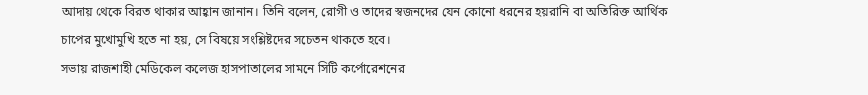আদায় থেকে বিরত থাকার আহ্বান জানান। তিনি বলেন, রোগী ও তাদের স্বজনদের যেন কোনো ধরনের হয়রানি বা অতিরিক্ত আর্থিক চাপের মুখোমুখি হতে না হয়, সে বিষয়ে সংশ্লিষ্টদের সচেতন থাকতে হবে।
সভায় রাজশাহী মেডিকেল কলেজ হাসপাতালের সামনে সিটি কর্পোরেশনের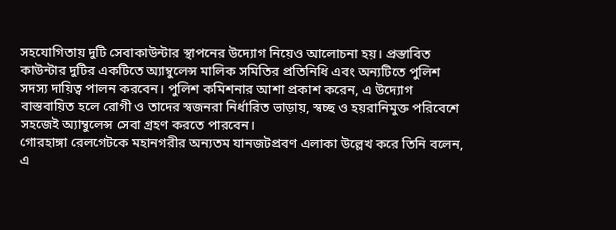সহযোগিতায় দুটি সেবাকাউন্টার স্থাপনের উদ্যোগ নিয়েও আলোচনা হয়। প্রস্তাবিত কাউন্টার দুটির একটিতে অ্যাম্বুলেন্স মালিক সমিতির প্রতিনিধি এবং অন্যটিতে পুলিশ সদস্য দায়িত্ব পালন করবেন। পুলিশ কমিশনার আশা প্রকাশ করেন, এ উদ্যোগ বাস্তবায়িত হলে রোগী ও তাদের স্বজনরা নির্ধারিত ভাড়ায়, স্বচ্ছ ও হয়রানিমুক্ত পরিবেশে সহজেই অ্যাম্বুলেন্স সেবা গ্রহণ করতে পারবেন।
গোরহাঙ্গা রেলগেটকে মহানগরীর অন্যতম যানজটপ্রবণ এলাকা উল্লেখ করে তিনি বলেন, এ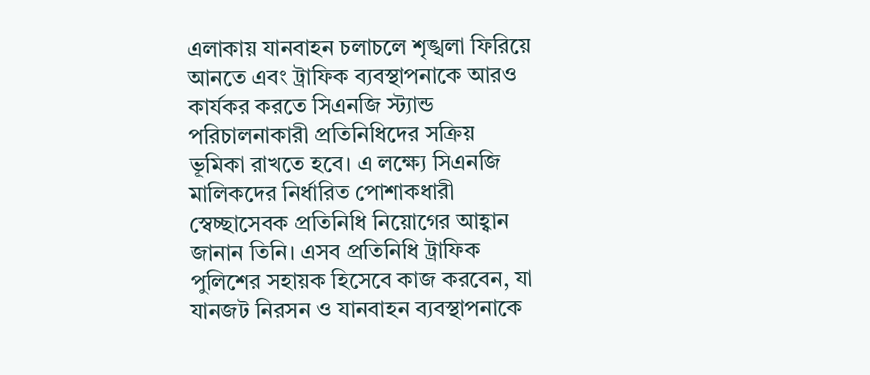এলাকায় যানবাহন চলাচলে শৃঙ্খলা ফিরিয়ে আনতে এবং ট্রাফিক ব্যবস্থাপনাকে আরও কার্যকর করতে সিএনজি স্ট্যান্ড পরিচালনাকারী প্রতিনিধিদের সক্রিয় ভূমিকা রাখতে হবে। এ লক্ষ্যে সিএনজি মালিকদের নির্ধারিত পোশাকধারী স্বেচ্ছাসেবক প্রতিনিধি নিয়োগের আহ্বান জানান তিনি। এসব প্রতিনিধি ট্রাফিক পুলিশের সহায়ক হিসেবে কাজ করবেন, যা যানজট নিরসন ও যানবাহন ব্যবস্থাপনাকে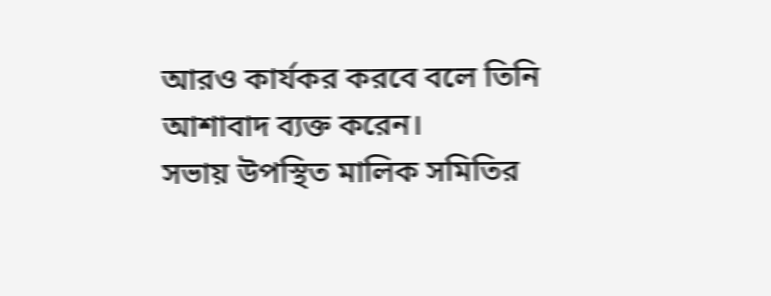আরও কার্যকর করবে বলে তিনি আশাবাদ ব্যক্ত করেন।
সভায় উপস্থিত মালিক সমিতির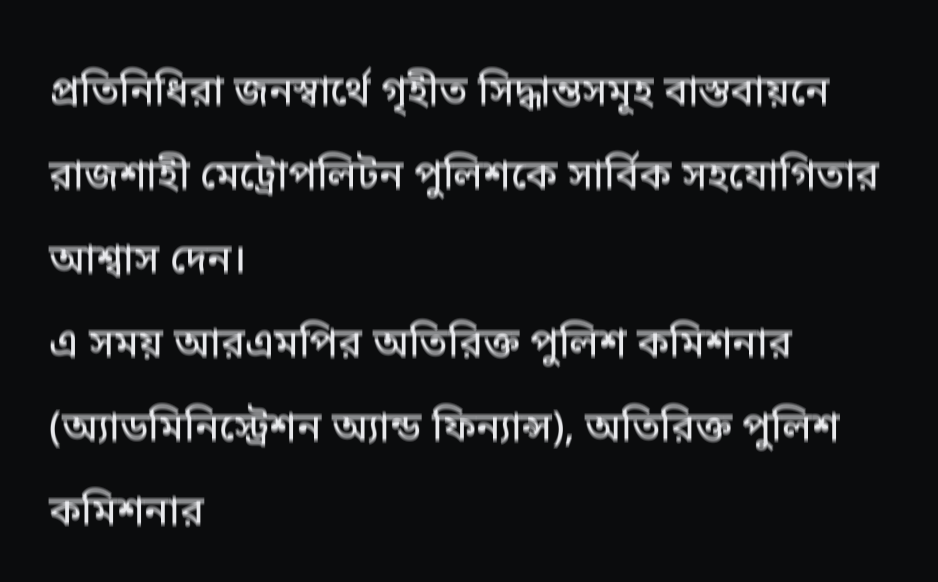প্রতিনিধিরা জনস্বার্থে গৃহীত সিদ্ধান্তসমূহ বাস্তবায়নে রাজশাহী মেট্রোপলিটন পুলিশকে সার্বিক সহযোগিতার আশ্বাস দেন।
এ সময় আরএমপির অতিরিক্ত পুলিশ কমিশনার (অ্যাডমিনিস্ট্রেশন অ্যান্ড ফিন্যান্স), অতিরিক্ত পুলিশ কমিশনার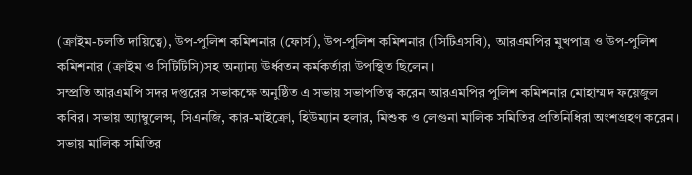(ক্রাইম-চলতি দায়িত্বে), উপ-পুলিশ কমিশনার (ফোর্স), উপ-পুলিশ কমিশনার (সিটিএসবি), আরএমপির মুখপাত্র ও উপ-পুলিশ কমিশনার (ক্রাইম ও সিটিটিসি)সহ অন্যান্য ঊর্ধ্বতন কর্মকর্তারা উপস্থিত ছিলেন।
সম্প্রতি আরএমপি সদর দপ্তরের সভাকক্ষে অনুষ্ঠিত এ সভায় সভাপতিত্ব করেন আরএমপির পুলিশ কমিশনার মোহাম্মদ ফয়েজুল কবির। সভায় অ্যাম্বুলেন্স, সিএনজি, কার-মাইক্রো, হিউম্যান হলার, মিশুক ও লেগুনা মালিক সমিতির প্রতিনিধিরা অংশগ্রহণ করেন।
সভায় মালিক সমিতির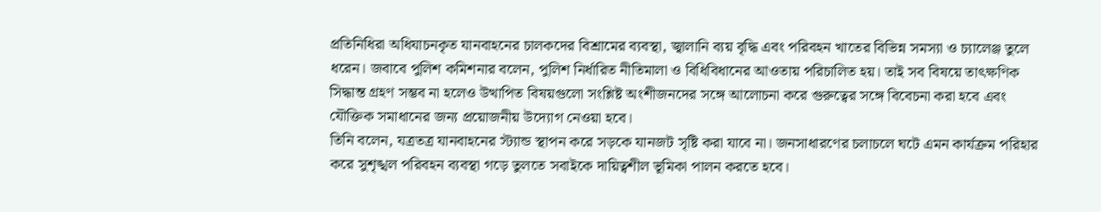প্রতিনিধিরা অধিযাচনকৃত যানবাহনের চালকদের বিশ্রামের ব্যবস্থা, জ্বালানি ব্যয় বৃদ্ধি এবং পরিবহন খাতের বিভিন্ন সমস্যা ও চ্যালেঞ্জ তুলে ধরেন। জবাবে পুলিশ কমিশনার বলেন, পুলিশ নির্ধারিত নীতিমালা ও বিধিবিধানের আওতায় পরিচালিত হয়। তাই সব বিষয়ে তাৎক্ষণিক সিদ্ধান্ত গ্রহণ সম্ভব না হলেও উত্থাপিত বিষয়গুলো সংশ্লিষ্ট অংশীজনদের সঙ্গে আলোচনা করে গুরুত্বের সঙ্গে বিবেচনা করা হবে এবং যৌক্তিক সমাধানের জন্য প্রয়োজনীয় উদ্যোগ নেওয়া হবে।
তিনি বলেন, যত্রতত্র যানবাহনের স্ট্যান্ড স্থাপন করে সড়কে যানজট সৃষ্টি করা যাবে না। জনসাধারণের চলাচলে ঘটে এমন কার্যক্রম পরিহার করে সুশৃঙ্খল পরিবহন ব্যবস্থা গড়ে তুলতে সবাইকে দায়িত্বশীল ভূমিকা পালন করতে হবে।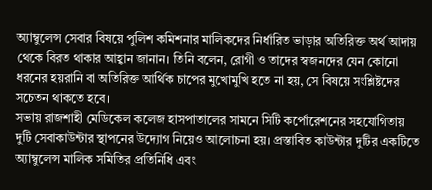অ্যাম্বুলেন্স সেবার বিষয়ে পুলিশ কমিশনার মালিকদের নির্ধারিত ভাড়ার অতিরিক্ত অর্থ আদায় থেকে বিরত থাকার আহ্বান জানান। তিনি বলেন, রোগী ও তাদের স্বজনদের যেন কোনো ধরনের হয়রানি বা অতিরিক্ত আর্থিক চাপের মুখোমুখি হতে না হয়, সে বিষয়ে সংশ্লিষ্টদের সচেতন থাকতে হবে।
সভায় রাজশাহী মেডিকেল কলেজ হাসপাতালের সামনে সিটি কর্পোরেশনের সহযোগিতায় দুটি সেবাকাউন্টার স্থাপনের উদ্যোগ নিয়েও আলোচনা হয়। প্রস্তাবিত কাউন্টার দুটির একটিতে অ্যাম্বুলেন্স মালিক সমিতির প্রতিনিধি এবং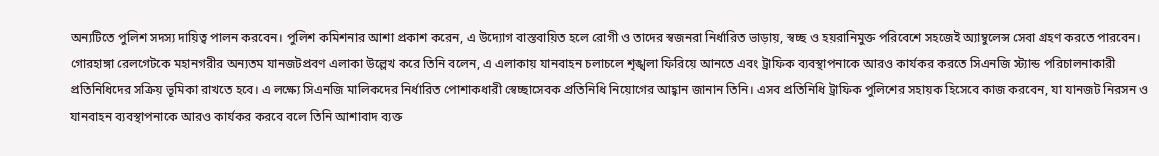অন্যটিতে পুলিশ সদস্য দায়িত্ব পালন করবেন। পুলিশ কমিশনার আশা প্রকাশ করেন, এ উদ্যোগ বাস্তবায়িত হলে রোগী ও তাদের স্বজনরা নির্ধারিত ভাড়ায়, স্বচ্ছ ও হয়রানিমুক্ত পরিবেশে সহজেই অ্যাম্বুলেন্স সেবা গ্রহণ করতে পারবেন।
গোরহাঙ্গা রেলগেটকে মহানগরীর অন্যতম যানজটপ্রবণ এলাকা উল্লেখ করে তিনি বলেন, এ এলাকায় যানবাহন চলাচলে শৃঙ্খলা ফিরিয়ে আনতে এবং ট্রাফিক ব্যবস্থাপনাকে আরও কার্যকর করতে সিএনজি স্ট্যান্ড পরিচালনাকারী প্রতিনিধিদের সক্রিয় ভূমিকা রাখতে হবে। এ লক্ষ্যে সিএনজি মালিকদের নির্ধারিত পোশাকধারী স্বেচ্ছাসেবক প্রতিনিধি নিয়োগের আহ্বান জানান তিনি। এসব প্রতিনিধি ট্রাফিক পুলিশের সহায়ক হিসেবে কাজ করবেন, যা যানজট নিরসন ও যানবাহন ব্যবস্থাপনাকে আরও কার্যকর করবে বলে তিনি আশাবাদ ব্যক্ত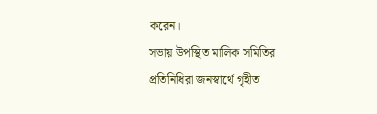করেন।
সভায় উপস্থিত মালিক সমিতির প্রতিনিধিরা জনস্বার্থে গৃহীত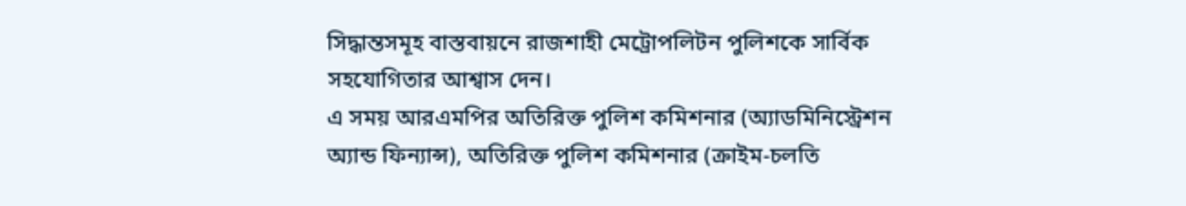সিদ্ধান্তসমূহ বাস্তবায়নে রাজশাহী মেট্রোপলিটন পুলিশকে সার্বিক সহযোগিতার আশ্বাস দেন।
এ সময় আরএমপির অতিরিক্ত পুলিশ কমিশনার (অ্যাডমিনিস্ট্রেশন অ্যান্ড ফিন্যান্স), অতিরিক্ত পুলিশ কমিশনার (ক্রাইম-চলতি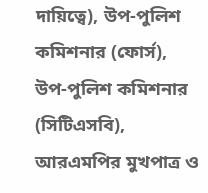দায়িত্বে), উপ-পুলিশ কমিশনার (ফোর্স), উপ-পুলিশ কমিশনার (সিটিএসবি), আরএমপির মুখপাত্র ও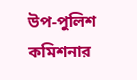উপ-পুলিশ কমিশনার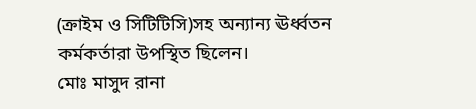(ক্রাইম ও সিটিটিসি)সহ অন্যান্য ঊর্ধ্বতন কর্মকর্তারা উপস্থিত ছিলেন।
মোঃ মাসুদ রানা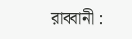রাব্বানী :